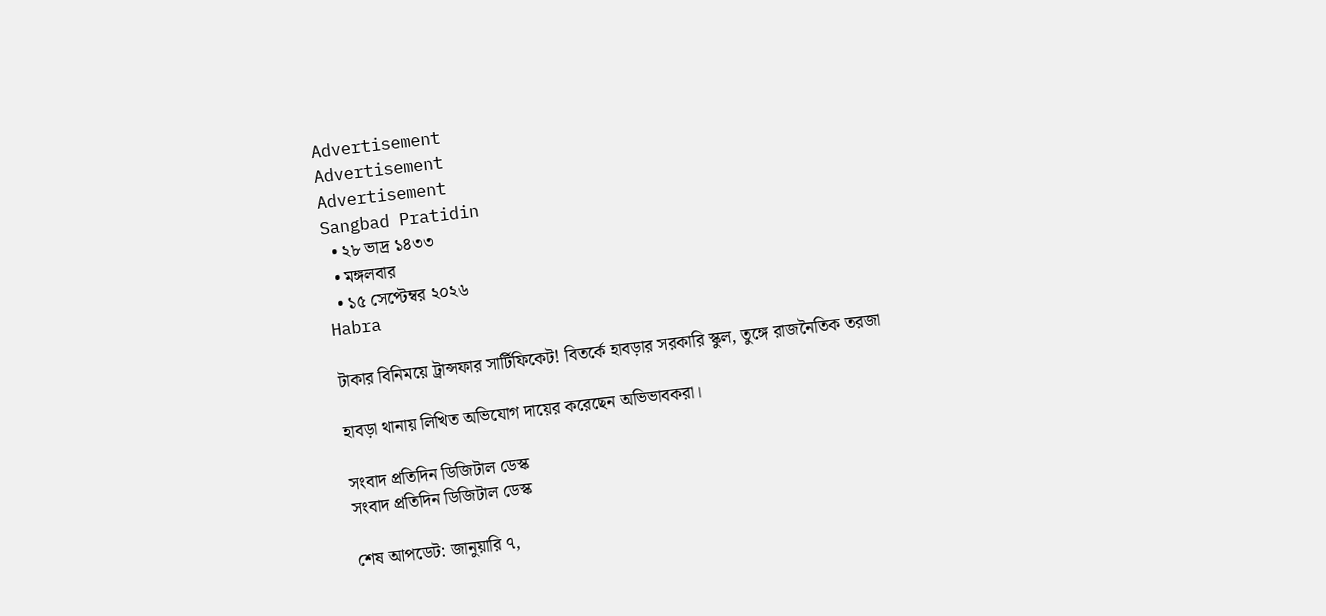Advertisement
Advertisement
Advertisement
Sangbad Pratidin
  • ২৮ ভাদ্র ১৪৩৩
  • মঙ্গলবার
  • ১৫ সেপ্টেম্বর ২০২৬
Habra

টাকার বিনিময়ে ট্রান্সফার সার্টিফিকেট! বিতর্কে হাবড়ার সরকারি স্কুল, তুঙ্গে রাজনৈতিক তরজা

হাবড়া থানায় লিখিত অভিযোগ দায়ের করেছেন অভিভাবকরা।

সংবাদ প্রতিদিন ডিজিটাল ডেস্ক
সংবাদ প্রতিদিন ডিজিটাল ডেস্ক

শেষ আপডেট: জানুয়ারি ৭,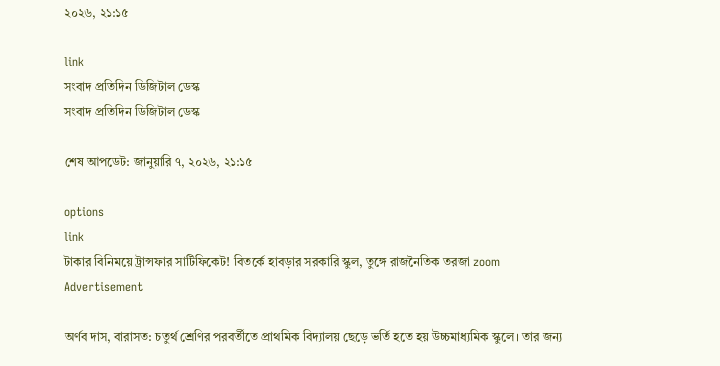২০২৬, ২১:১৫

link
সংবাদ প্রতিদিন ডিজিটাল ডেস্ক
সংবাদ প্রতিদিন ডিজিটাল ডেস্ক

শেষ আপডেট: জানুয়ারি ৭, ২০২৬, ২১:১৫

options
link
টাকার বিনিময়ে ট্রান্সফার সার্টিফিকেট! বিতর্কে হাবড়ার সরকারি স্কুল, তুঙ্গে রাজনৈতিক তরজা zoom
Advertisement

অর্ণব দাস, বারাসত: চতুর্থ শ্রেণির পরবর্তীতে প্রাথমিক বিদ্যালয় ছেড়ে ভর্তি হতে হয় উচ্চমাধ্যমিক স্কুলে। তার জন্য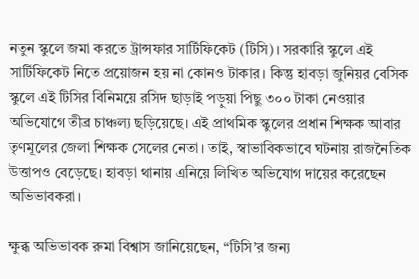নতুন স্কুলে জমা করতে ট্রান্সফার সার্টিফিকেট (টিসি)। সরকারি স্কুলে এই সার্টিফিকেট নিতে প্রয়োজন হয় না কোনও টাকার। কিন্তু হাবড়া জুনিয়র বেসিক স্কুলে এই টিসির বিনিময়ে রসিদ ছাড়াই পড়ুয়া পিছু ৩০০ টাকা নেওয়ার অভিযোগে তীব্র চাঞ্চল্য ছড়িয়েছে। এই প্রাথমিক স্কুলের প্রধান শিক্ষক আবার তৃণমূলের জেলা শিক্ষক সেলের নেতা। তাই, স্বাভাবিকভাবে ঘটনায় রাজনৈতিক উত্তাপও বেড়েছে। হাবড়া থানায় এনিয়ে লিখিত অভিযোগ দায়ের করেছেন অভিভাবকরা।

ক্ষুব্ধ অভিভাবক রুমা বিশ্বাস জানিয়েছেন, “টিসি’র জন্য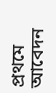প্রথমে আবেদন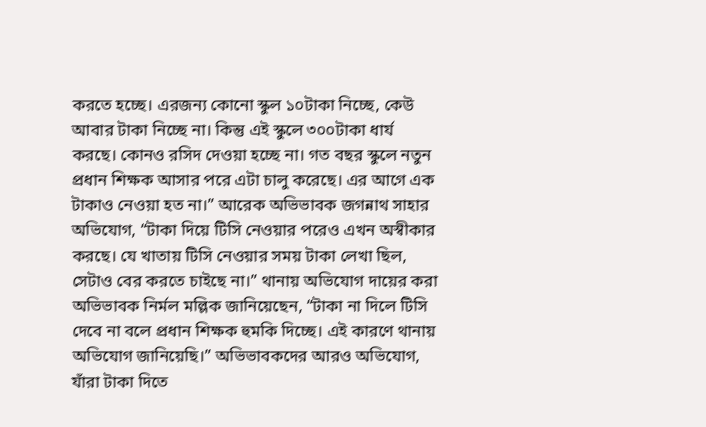করতে হচ্ছে। এরজন্য কোনো স্কুল ১০টাকা নিচ্ছে, কেউ আবার টাকা নিচ্ছে না। কিন্তু এই স্কুলে ৩০০টাকা ধার্য করছে। কোনও রসিদ দেওয়া হচ্ছে না। গত বছর স্কুলে নতুন প্রধান শিক্ষক আসার পরে এটা চালু করেছে। এর আগে এক টাকাও নেওয়া হত না।” আরেক অভিভাবক জগন্নাথ সাহার অভিযোগ, “টাকা দিয়ে টিসি নেওয়ার পরেও এখন অস্বীকার করছে। যে খাতায় টিসি নেওয়ার সময় টাকা লেখা ছিল, সেটাও বের করতে চাইছে না।” থানায় অভিযোগ দায়ের করা অভিভাবক নির্মল মল্লিক জানিয়েছেন, “টাকা না দিলে টিসি দেবে না বলে প্রধান শিক্ষক হুমকি দিচ্ছে। এই কারণে থানায় অভিযোগ জানিয়েছি।” অভিভাবকদের আরও অভিযোগ, যাঁরা টাকা দিতে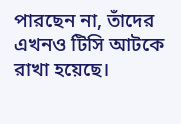পারছেন না, তাঁদের এখনও টিসি আটকে রাখা হয়েছে।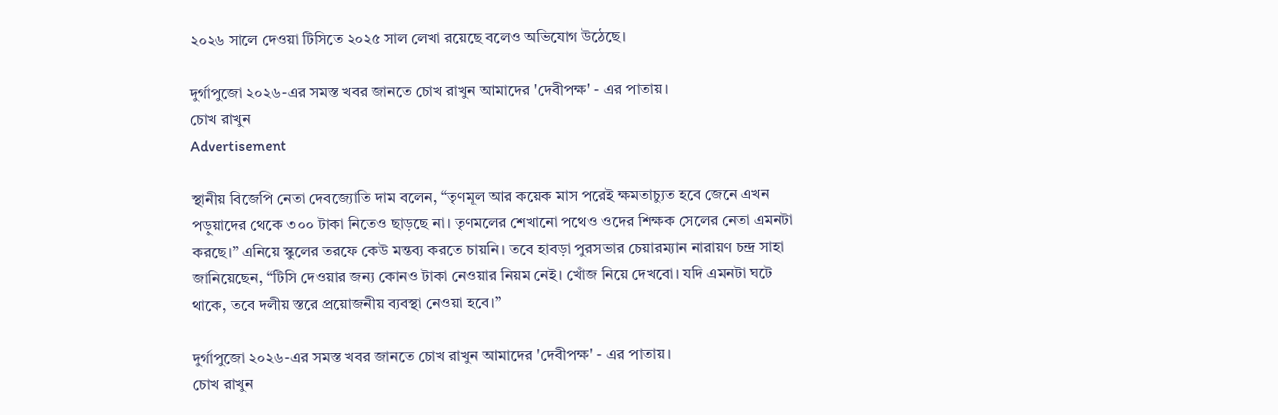২০২৬ সালে দেওয়া টিসিতে ২০২৫ সাল লেখা রয়েছে বলেও অভিযোগ উঠেছে।

দুর্গাপুজো ২০২৬-এর সমস্ত খবর জানতে চোখ রাখুন আমাদের 'দেবীপক্ষ' - এর পাতায়।
চোখ রাখুন
Advertisement

স্থানীয় বিজেপি নেতা দেবজ্যোতি দাম বলেন, “তৃণমূল আর কয়েক মাস পরেই ক্ষমতাচ্যুত হবে জেনে এখন পড়ুয়াদের থেকে ৩০০ টাকা নিতেও ছাড়ছে না। তৃণমলের শেখানো পথেও ওদের শিক্ষক সেলের নেতা এমনটা করছে।” এনিয়ে স্কুলের তরফে কেউ মন্তব্য করতে চায়নি। তবে হাবড়া পুরসভার চেয়ারম্যান নারায়ণ চন্দ্র সাহা জানিয়েছেন, “টিসি দেওয়ার জন্য কোনও টাকা নেওয়ার নিয়ম নেই। খোঁজ নিয়ে দেখবো। যদি এমনটা ঘটে থাকে, তবে দলীয় স্তরে প্রয়োজনীয় ব্যবস্থা নেওয়া হবে।”

দুর্গাপুজো ২০২৬-এর সমস্ত খবর জানতে চোখ রাখুন আমাদের 'দেবীপক্ষ' - এর পাতায়।
চোখ রাখুন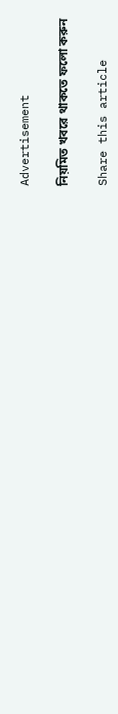Advertisement

নিয়মিত খবরে থাকতে ফলো করুন

Share this article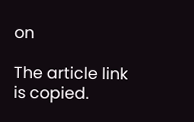on

The article link is copied.